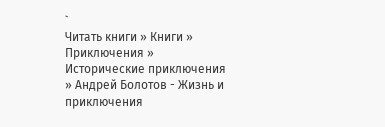`
Читать книги » Книги » Приключения » Исторические приключения » Андрей Болотов - Жизнь и приключения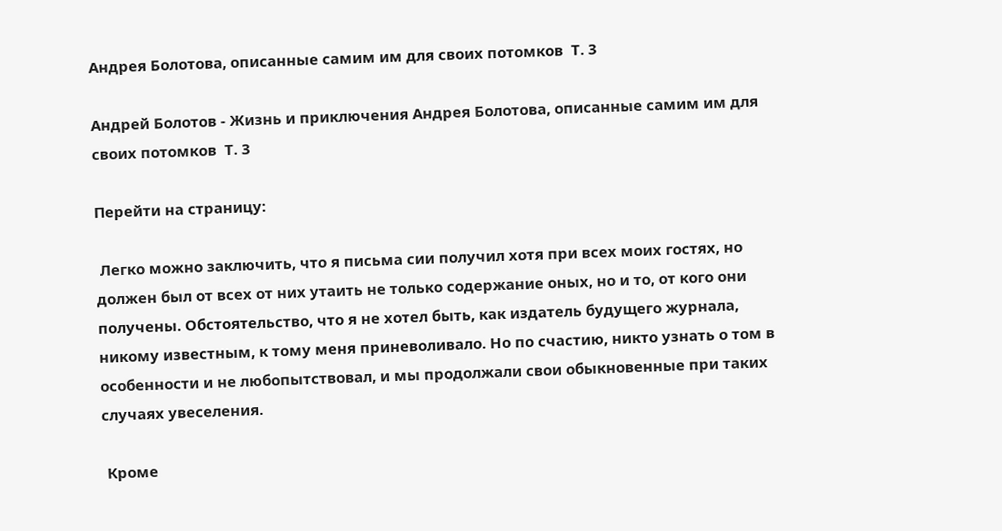Андрея Болотова, описанные самим им для своих потомков  Т. 3

Андрей Болотов - Жизнь и приключения Андрея Болотова, описанные самим им для своих потомков  Т. 3

Перейти на страницу:

 Легко можно заключить, что я письма сии получил хотя при всех моих гостях, но должен был от всех от них утаить не только содержание оных, но и то, от кого они получены. Обстоятельство, что я не хотел быть, как издатель будущего журнала, никому известным, к тому меня приневоливало. Но по счастию, никто узнать о том в особенности и не любопытствовал, и мы продолжали свои обыкновенные при таких случаях увеселения.

 Кроме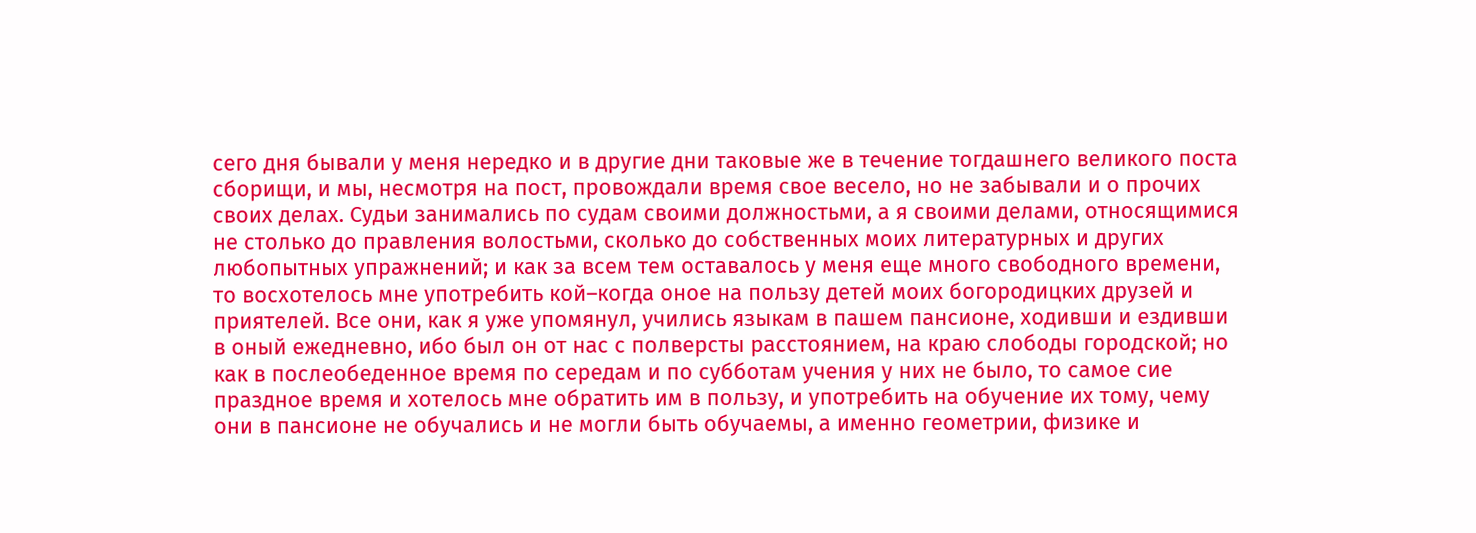сего дня бывали у меня нередко и в другие дни таковые же в течение тогдашнего великого поста сборищи, и мы, несмотря на пост, провождали время свое весело, но не забывали и о прочих своих делах. Судьи занимались по судам своими должностьми, а я своими делами, относящимися не столько до правления волостьми, сколько до собственных моих литературных и других любопытных упражнений; и как за всем тем оставалось у меня еще много свободного времени, то восхотелось мне употребить кой–когда оное на пользу детей моих богородицких друзей и приятелей. Все они, как я уже упомянул, учились языкам в пашем пансионе, ходивши и ездивши в оный ежедневно, ибо был он от нас с полверсты расстоянием, на краю слободы городской; но как в послеобеденное время по середам и по субботам учения у них не было, то самое сие праздное время и хотелось мне обратить им в пользу, и употребить на обучение их тому, чему они в пансионе не обучались и не могли быть обучаемы, а именно геометрии, физике и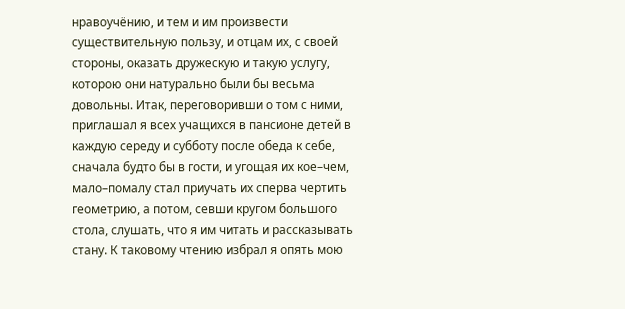нравоучёнию, и тем и им произвести существительную пользу, и отцам их, с своей стороны, оказать дружескую и такую услугу, которою они натурально были бы весьма довольны. Итак, переговоривши о том с ними, приглашал я всех учащихся в пансионе детей в каждую середу и субботу после обеда к себе, сначала будто бы в гости, и угощая их кое–чем, мало–помалу стал приучать их сперва чертить геометрию, а потом, севши кругом большого стола, слушать, что я им читать и рассказывать стану. К таковому чтению избрал я опять мою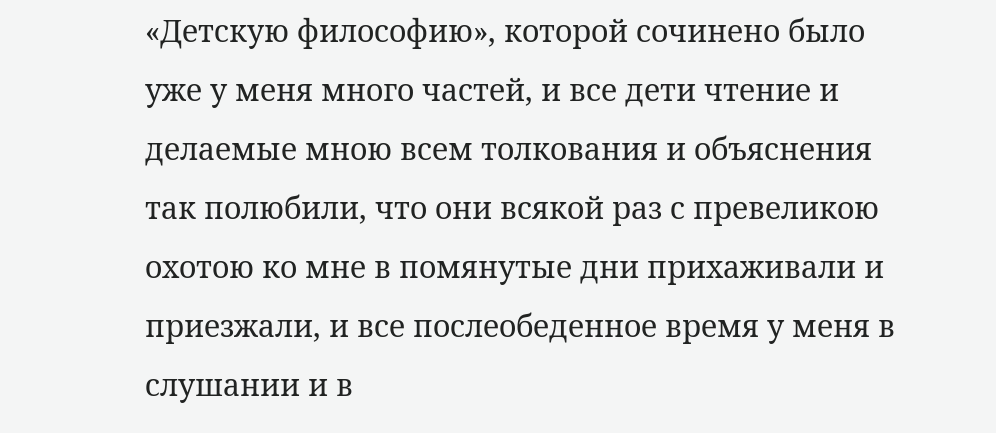«Детскую философию», которой сочинено было уже у меня много частей, и все дети чтение и делаемые мною всем толкования и объяснения так полюбили, что они всякой раз с превеликою охотою ко мне в помянутые дни прихаживали и приезжали, и все послеобеденное время у меня в слушании и в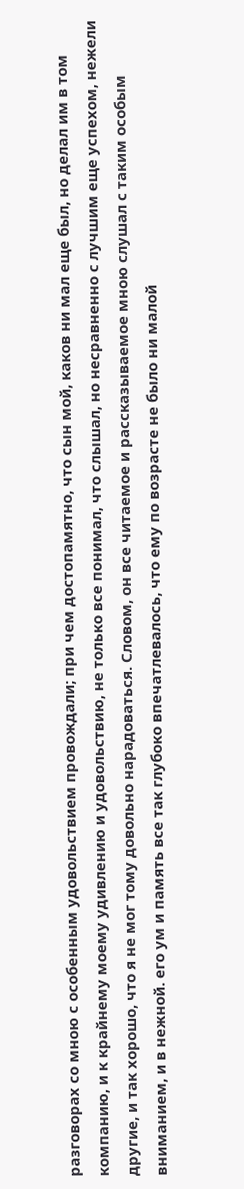разговорах со мною с особенным удовольствием провождали; при чем достопамятно, что сын мой, каков ни мал еще был, но делал им в том компанию, и к крайнему моему удивлению и удовольствию, не только все понимал, что слышал, но несравненно с лучшим еще успехом, нежели другие, и так хорошо, что я не мог тому довольно нарадоваться. Словом, он все читаемое и рассказываемое мною слушал с таким особым вниманием, и в нежной. его ум и память все так глубоко впечатлевалось, что ему по возрасте не было ни малой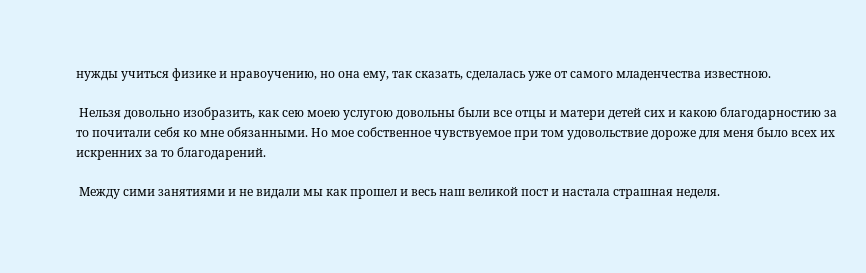нужды учиться физике и нравоучению, но она ему, так сказать, сделалась уже от самого младенчества известною.

 Нельзя довольно изобразить, как сею моею услугою довольны были все отцы и матери детей сих и какою благодарностию за то почитали себя ко мне обязанными. Но мое собственное чувствуемое при том удовольствие дороже для меня было всех их искренних за то благодарений.

 Между сими занятиями и не видали мы как прошел и весь наш великой пост и настала страшная неделя.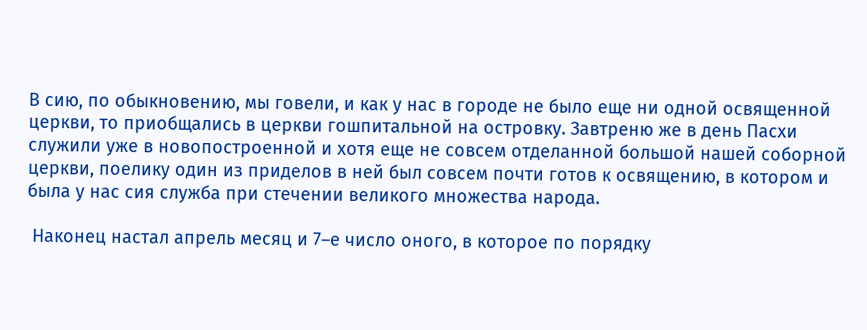В сию, по обыкновению, мы говели, и как у нас в городе не было еще ни одной освященной церкви, то приобщались в церкви гошпитальной на островку. Завтреню же в день Пасхи служили уже в новопостроенной и хотя еще не совсем отделанной большой нашей соборной церкви, поелику один из приделов в ней был совсем почти готов к освящению, в котором и была у нас сия служба при стечении великого множества народа.

 Наконец настал апрель месяц и 7–е число оного, в которое по порядку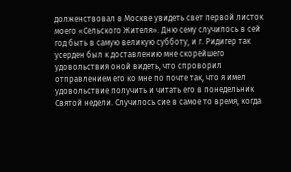долженствовал в Москве увидеть свет первой листок моего «Сельского Жителя». Дню сему случилось в сей год быть в самую великую субботу, и г. Ридигер так усерден был к доставлению мне скорейшего удовольствия оной видеть, что спроворил отправлением его ко мне по почте так, что я имел удовольствие получить и читать его в понедельник Святой недели. Случилось сие в самое то время, когда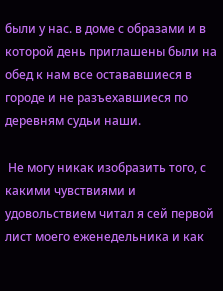были у нас. в доме с образами и в которой день приглашены были на обед к нам все остававшиеся в городе и не разъехавшиеся по деревням судьи наши.

 Не могу никак изобразить того, с какими чувствиями и удовольствием читал я сей первой лист моего еженедельника и как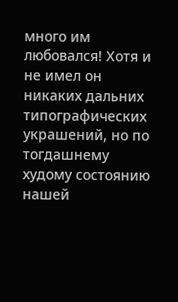много им любовался! Хотя и не имел он никаких дальних типографических украшений, но по тогдашнему худому состоянию нашей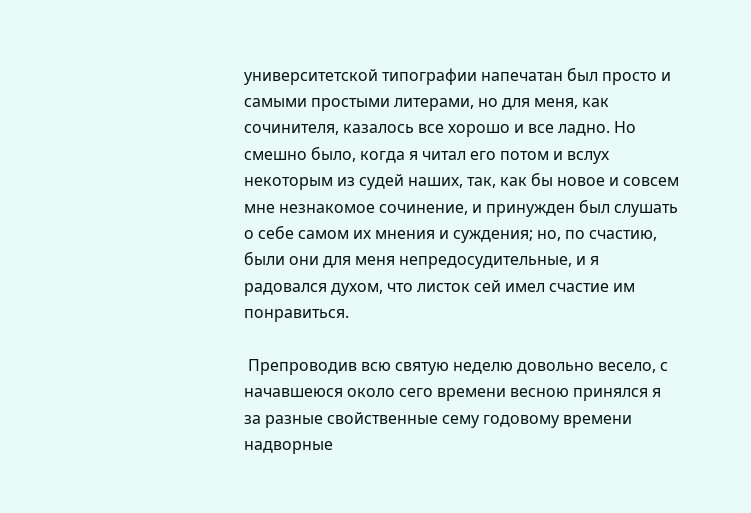университетской типографии напечатан был просто и самыми простыми литерами, но для меня, как сочинителя, казалось все хорошо и все ладно. Но смешно было, когда я читал его потом и вслух некоторым из судей наших, так, как бы новое и совсем мне незнакомое сочинение, и принужден был слушать о себе самом их мнения и суждения; но, по счастию, были они для меня непредосудительные, и я радовался духом, что листок сей имел счастие им понравиться.

 Препроводив всю святую неделю довольно весело, с начавшеюся около сего времени весною принялся я за разные свойственные сему годовому времени надворные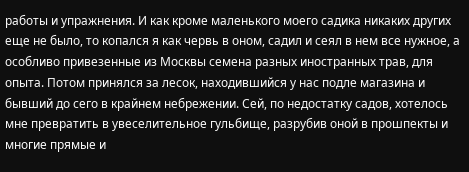работы и упражнения. И как кроме маленького моего садика никаких других еще не было, то копался я как червь в оном, садил и сеял в нем все нужное, а особливо привезенные из Москвы семена разных иностранных трав, для опыта. Потом принялся за лесок, находившийся у нас подле магазина и бывший до сего в крайнем небрежении. Сей, по недостатку садов, хотелось мне превратить в увеселительное гульбище, разрубив оной в прошпекты и многие прямые и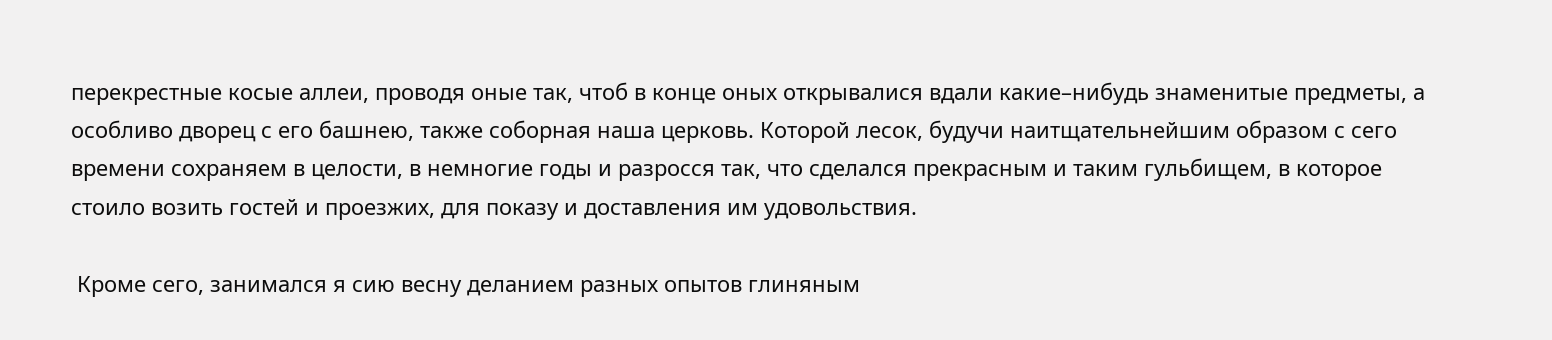перекрестные косые аллеи, проводя оные так, чтоб в конце оных открывалися вдали какие–нибудь знаменитые предметы, а особливо дворец с его башнею, также соборная наша церковь. Которой лесок, будучи наитщательнейшим образом с сего времени сохраняем в целости, в немногие годы и разросся так, что сделался прекрасным и таким гульбищем, в которое стоило возить гостей и проезжих, для показу и доставления им удовольствия.

 Кроме сего, занимался я сию весну деланием разных опытов глиняным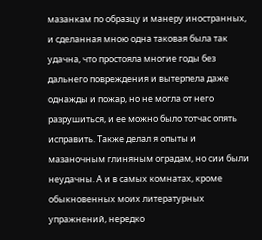мазанкам по образцу и манеру иностранных, и сделанная мною одна таковая была так удачна, что простояла многие годы без дальнего повреждения и вытерпела даже однажды и пожар, но не могла от него разрушиться, и ее можно было тотчас опять исправить. Также делал я опыты и мазаночным глиняным оградам, но сии были неудачны. А и в самых комнатах, кроме обыкновенных моих литературных упражнений, нередко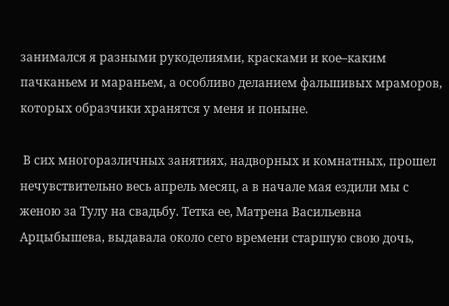занимался я разными рукоделиями, красками и кое–каким пачканьем и мараньем, а особливо деланием фальшивых мраморов, которых образчики хранятся у меня и поныне.

 В сих многоразличных занятиях, надворных и комнатных, прошел нечувствительно весь апрель месяц, а в начале мая ездили мы с женою за Тулу на свадьбу. Тетка ее, Матрена Васильевна Арцыбышева, выдавала около сего времени старшую свою дочь,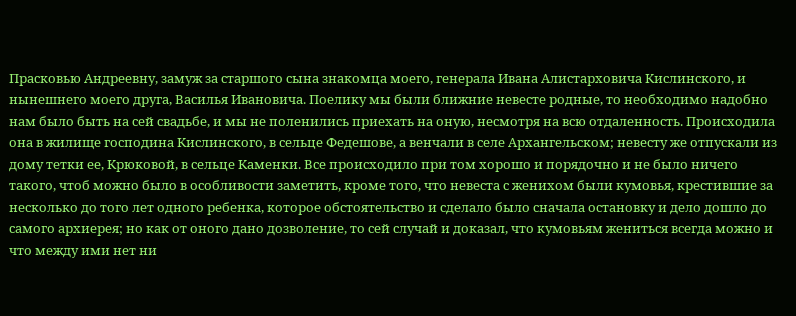Прасковью Андреевну, замуж за старшого сына знакомца моего, генерала Ивана Алистарховича Кислинского, и нынешнего моего друга, Василья Ивановича. Поелику мы были ближние невесте родные, то необходимо надобно нам было быть на сей свадьбе, и мы не поленились приехать на оную, несмотря на всю отдаленность. Происходила она в жилище господина Кислинского, в сельце Федешове, а венчали в селе Архангельском; невесту же отпускали из дому тетки ее, Крюковой, в сельце Каменки. Все происходило при том хорошо и порядочно и не было ничего такого, чтоб можно было в особливости заметить, кроме того, что невеста с женихом были кумовья, крестившие за несколько до того лет одного ребенка, которое обстоятельство и сделало было сначала остановку и дело дошло до самого архиерея; но как от оного дано дозволение, то сей случай и доказал, что кумовьям жениться всегда можно и что между ими нет ни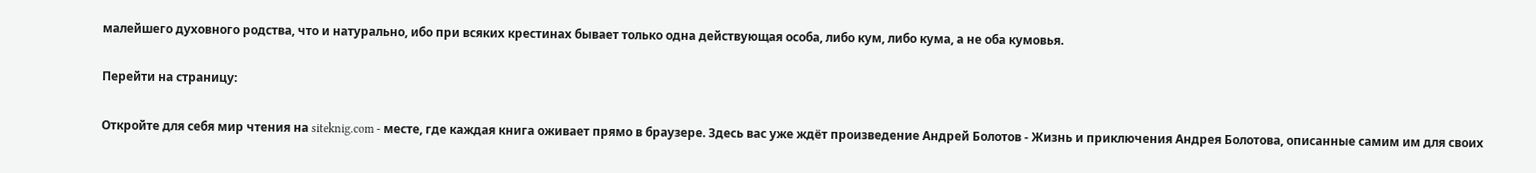малейшего духовного родства, что и натурально, ибо при всяких крестинах бывает только одна действующая особа, либо кум, либо кума, а не оба кумовья.

Перейти на страницу:

Откройте для себя мир чтения на siteknig.com - месте, где каждая книга оживает прямо в браузере. Здесь вас уже ждёт произведение Андрей Болотов - Жизнь и приключения Андрея Болотова, описанные самим им для своих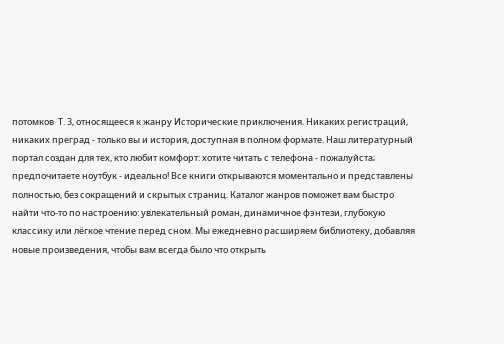потомков  Т. 3, относящееся к жанру Исторические приключения. Никаких регистраций, никаких преград - только вы и история, доступная в полном формате. Наш литературный портал создан для тех, кто любит комфорт: хотите читать с телефона - пожалуйста; предпочитаете ноутбук - идеально! Все книги открываются моментально и представлены полностью, без сокращений и скрытых страниц. Каталог жанров поможет вам быстро найти что-то по настроению: увлекательный роман, динамичное фэнтези, глубокую классику или лёгкое чтение перед сном. Мы ежедневно расширяем библиотеку, добавляя новые произведения, чтобы вам всегда было что открыть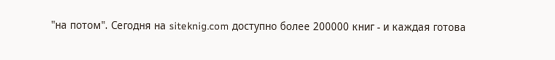"на потом". Сегодня на siteknig.com доступно более 200000 книг - и каждая готова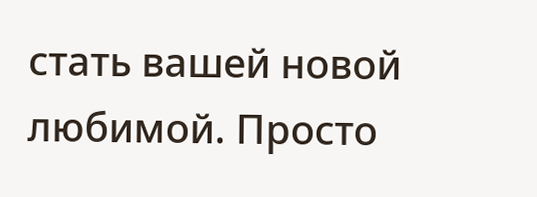стать вашей новой любимой. Просто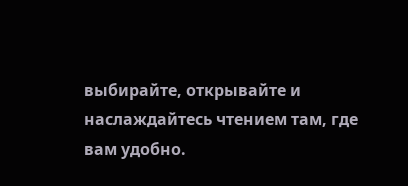выбирайте, открывайте и наслаждайтесь чтением там, где вам удобно.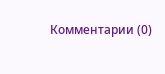Комментарии (0)